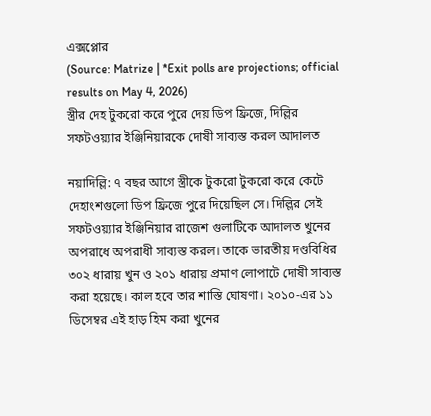এক্সপ্লোর
(Source: Matrize | *Exit polls are projections; official results on May 4, 2026)
স্ত্রীর দেহ টুকরো করে পুরে দেয় ডিপ ফ্রিজে, দিল্লির সফটওয়্যার ইঞ্জিনিয়ারকে দোষী সাব্যস্ত করল আদালত

নয়াদিল্লি: ৭ বছর আগে স্ত্রীকে টুকরো টুকরো করে কেটে দেহাংশগুলো ডিপ ফ্রিজে পুরে দিয়েছিল সে। দিল্লির সেই সফটওয়্যার ইঞ্জিনিয়ার রাজেশ গুলাটিকে আদালত খুনের অপরাধে অপরাধী সাব্যস্ত করল। তাকে ভারতীয় দণ্ডবিধির ৩০২ ধারায় খুন ও ২০১ ধারায় প্রমাণ লোপাটে দোষী সাব্যস্ত করা হয়েছে। কাল হবে তার শাস্তি ঘোষণা। ২০১০-এর ১১ ডিসেম্বর এই হাড় হিম করা খুনের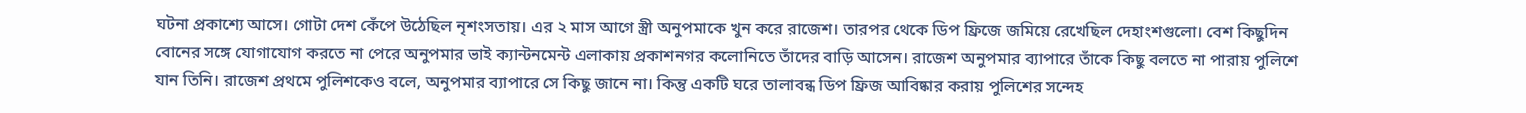ঘটনা প্রকাশ্যে আসে। গোটা দেশ কেঁপে উঠেছিল নৃশংসতায়। এর ২ মাস আগে স্ত্রী অনুপমাকে খুন করে রাজেশ। তারপর থেকে ডিপ ফ্রিজে জমিয়ে রেখেছিল দেহাংশগুলো। বেশ কিছুদিন বোনের সঙ্গে যোগাযোগ করতে না পেরে অনুপমার ভাই ক্যান্টনমেন্ট এলাকায় প্রকাশনগর কলোনিতে তাঁদের বাড়ি আসেন। রাজেশ অনুপমার ব্যাপারে তাঁকে কিছু বলতে না পারায় পুলিশে যান তিনি। রাজেশ প্রথমে পুলিশকেও বলে, অনুপমার ব্যাপারে সে কিছু জানে না। কিন্তু একটি ঘরে তালাবন্ধ ডিপ ফ্রিজ আবিষ্কার করায় পুলিশের সন্দেহ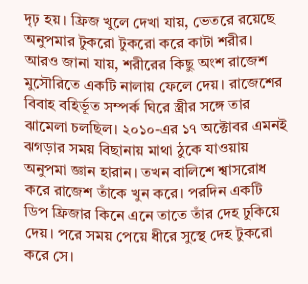দৃঢ় হয়। ফ্রিজ খুলে দেখা যায়, ভেতরে রয়েছে অনুপমার টুকরো টুকরো করে কাটা শরীর। আরও জানা যায়, শরীরের কিছু অংশ রাজেশ মুসৌরিতে একটি নালায় ফেলে দেয়। রাজেশের বিবাহ বহির্ভূত সম্পর্ক ঘিরে স্ত্রীর সঙ্গে তার ঝামেলা চলছিল। ২০১০-এর ১৭ অক্টোবর এমনই ঝগড়ার সময় বিছানায় মাথা ঠুকে যাওয়ায় অনুপমা জ্ঞান হারান। তখন বালিশে শ্বাসরোধ করে রাজেশ তাঁকে খুন করে। পরদিন একটি ডিপ ফ্রিজার কিনে এনে তাতে তাঁর দেহ ঢুকিয়ে দেয়। পরে সময় পেয়ে ধীরে সুস্থে দেহ টুকরো করে সে।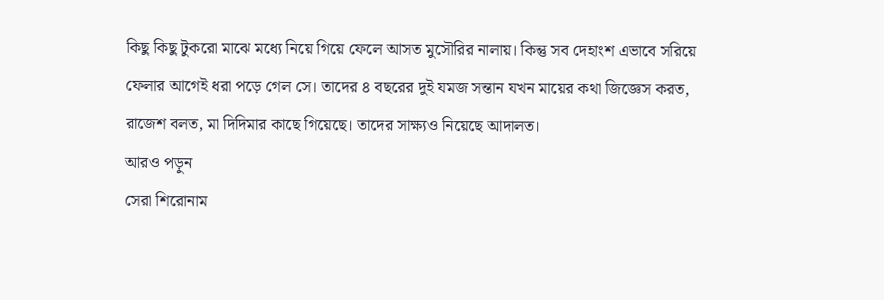কিছু কিছু টুকরো মাঝে মধ্যে নিয়ে গিয়ে ফেলে আসত মুসৌরির নালায়। কিন্তু সব দেহাংশ এভাবে সরিয়ে ফেলার আগেই ধরা পড়ে গেল সে। তাদের ৪ বছরের দুই যমজ সন্তান যখন মায়ের কথা জিজ্ঞেস করত, রাজেশ বলত, মা দিদিমার কাছে গিয়েছে। তাদের সাক্ষ্যও নিয়েছে আদালত।
আরও পড়ুন
সেরা শিরোনাম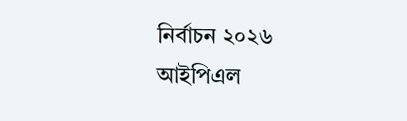নির্বাচন ২০২৬
আইপিএল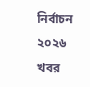নির্বাচন ২০২৬
খবর